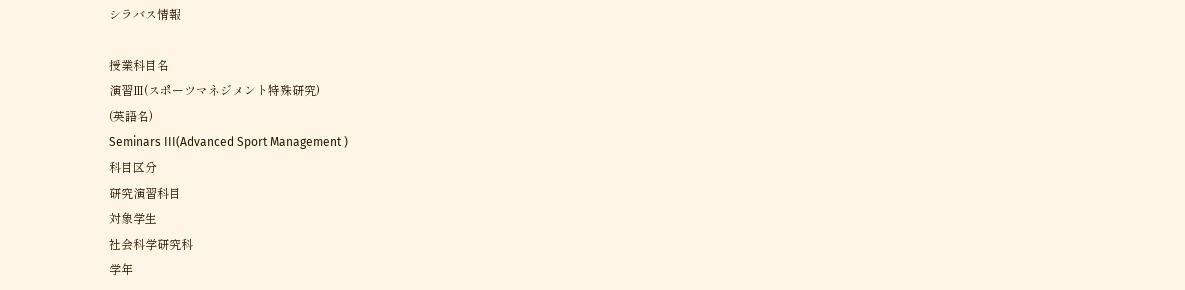シラバス情報

授業科目名
演習Ⅲ(スポーツマネジメント特殊研究)
(英語名)
Seminars III(Advanced Sport Management )
科目区分
研究演習科目
対象学生
社会科学研究科
学年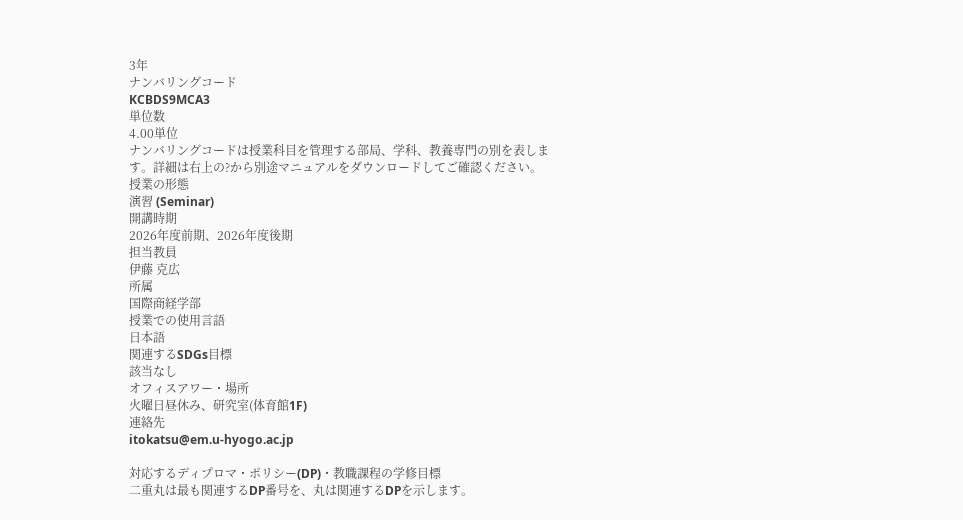3年
ナンバリングコード
KCBDS9MCA3
単位数
4.00単位
ナンバリングコードは授業科目を管理する部局、学科、教養専門の別を表します。詳細は右上の?から別途マニュアルをダウンロードしてご確認ください。
授業の形態
演習 (Seminar)
開講時期
2026年度前期、2026年度後期
担当教員
伊藤 克広
所属
国際商経学部
授業での使用言語
日本語
関連するSDGs目標
該当なし
オフィスアワー・場所
火曜日昼休み、研究室(体育館1F)
連絡先
itokatsu@em.u-hyogo.ac.jp

対応するディプロマ・ポリシー(DP)・教職課程の学修目標
二重丸は最も関連するDP番号を、丸は関連するDPを示します。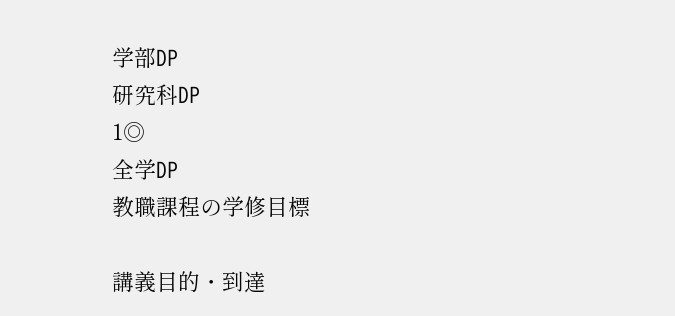学部DP
研究科DP
1◎
全学DP
教職課程の学修目標

講義目的・到達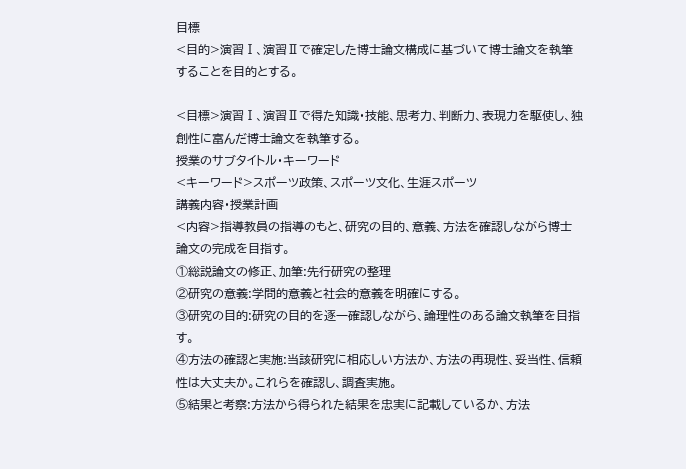目標
<目的>演習Ⅰ、演習Ⅱで確定した博士論文構成に基づいて博士論文を執筆することを目的とする。

<目標>演習Ⅰ、演習Ⅱで得た知識・技能、思考力、判断力、表現力を駆使し、独創性に富んだ博士論文を執筆する。
授業のサブタイトル・キーワード
<キーワード>スポーツ政策、スポーツ文化、生涯スポーツ
講義内容・授業計画
<内容>指導教員の指導のもと、研究の目的、意義、方法を確認しながら博士論文の完成を目指す。
①総説論文の修正、加筆:先行研究の整理
②研究の意義:学問的意義と社会的意義を明確にする。
③研究の目的:研究の目的を逐一確認しながら、論理性のある論文執筆を目指す。
④方法の確認と実施:当該研究に相応しい方法か、方法の再現性、妥当性、信頼性は大丈夫か。これらを確認し、調査実施。
⑤結果と考察:方法から得られた結果を忠実に記載しているか、方法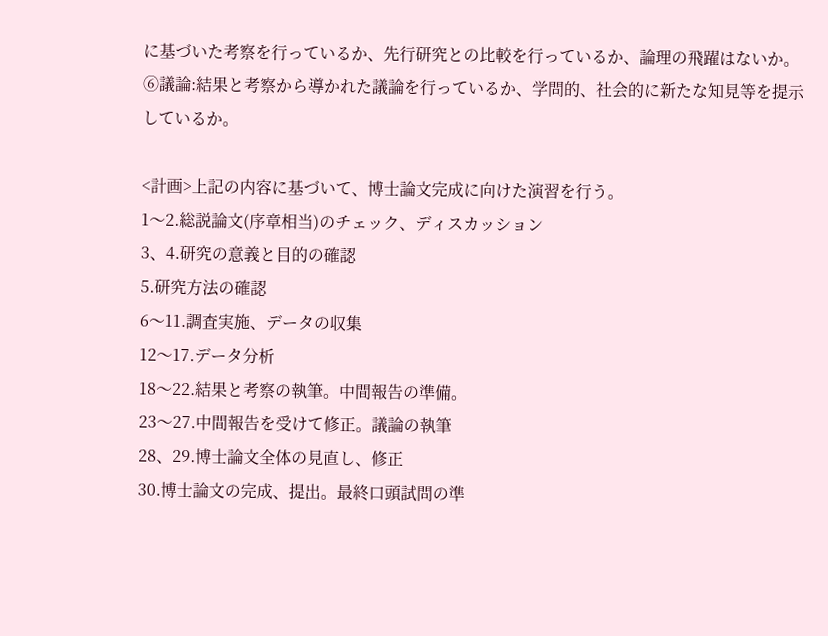に基づいた考察を行っているか、先行研究との比較を行っているか、論理の飛躍はないか。
⑥議論:結果と考察から導かれた議論を行っているか、学問的、社会的に新たな知見等を提示しているか。

<計画>上記の内容に基づいて、博士論文完成に向けた演習を行う。
1〜2.総説論文(序章相当)のチェック、ディスカッション
3、4.研究の意義と目的の確認
5.研究方法の確認
6〜11.調査実施、データの収集
12〜17.データ分析
18〜22.結果と考察の執筆。中間報告の準備。
23〜27.中間報告を受けて修正。議論の執筆
28、29.博士論文全体の見直し、修正
30.博士論文の完成、提出。最終口頭試問の準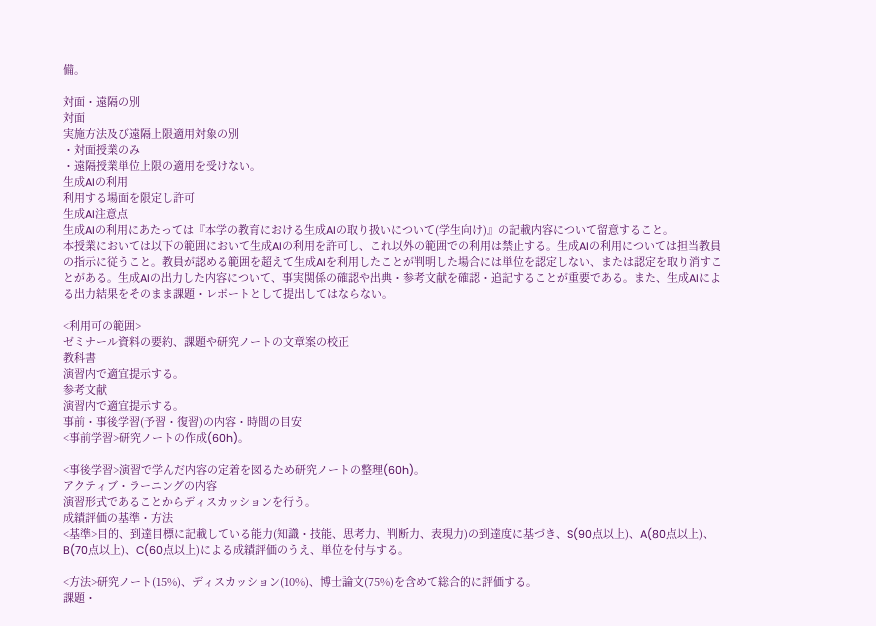備。

対面・遠隔の別
対面
実施方法及び遠隔上限適用対象の別
・対面授業のみ
・遠隔授業単位上限の適用を受けない。
生成AIの利用
利用する場面を限定し許可
生成AI注意点
生成AIの利用にあたっては『本学の教育における生成AIの取り扱いについて(学生向け)』の記載内容について留意すること。
本授業においては以下の範囲において生成AIの利用を許可し、これ以外の範囲での利用は禁止する。生成AIの利用については担当教員の指示に従うこと。教員が認める範囲を超えて生成AIを利用したことが判明した場合には単位を認定しない、または認定を取り消すことがある。生成AIの出力した内容について、事実関係の確認や出典・参考文献を確認・追記することが重要である。また、生成AIによる出力結果をそのまま課題・レポートとして提出してはならない。

<利用可の範囲>
ゼミナール資料の要約、課題や研究ノートの文章案の校正
教科書
演習内で適宜提示する。
参考文献
演習内で適宜提示する。
事前・事後学習(予習・復習)の内容・時間の目安
<事前学習>研究ノートの作成(60h)。

<事後学習>演習で学んだ内容の定着を図るため研究ノートの整理(60h)。
アクティブ・ラーニングの内容
演習形式であることからディスカッションを行う。
成績評価の基準・方法
<基準>目的、到達目標に記載している能力(知識・技能、思考力、判断力、表現力)の到達度に基づき、S(90点以上)、A(80点以上)、B(70点以上)、C(60点以上)による成績評価のうえ、単位を付与する。

<方法>研究ノート(15%)、ディスカッション(10%)、博士論文(75%)を含めて総合的に評価する。
課題・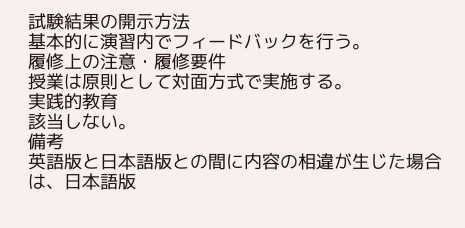試験結果の開示方法
基本的に演習内でフィードバックを行う。
履修上の注意・履修要件
授業は原則として対面方式で実施する。
実践的教育
該当しない。
備考
英語版と日本語版との間に内容の相違が生じた場合は、日本語版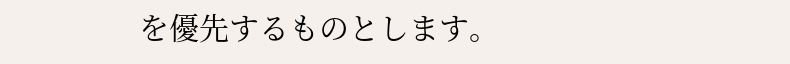を優先するものとします。